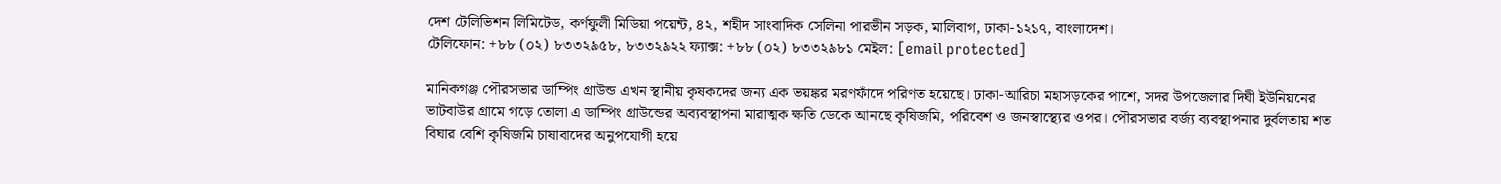দেশ টেলিভিশন লিমিটেড, কর্ণফুলী মিডিয়া পয়েন্ট, ৪২, শহীদ সাংবাদিক সেলিনা পারভীন সড়ক, মালিবাগ, ঢাকা-১২১৭, বাংলাদেশ।
টেলিফোন: +৮৮ (০২) ৮৩৩২৯৫৮, ৮৩৩২৯২২ ফ্যাক্স: +৮৮ (০২) ৮৩৩২৯৮১ মেইল: [email protected]

মানিকগঞ্জ পৌরসভার ডাম্পিং গ্রাউন্ড এখন স্থানীয় কৃষকদের জন্য এক ভয়ঙ্কর মরণফাঁদে পরিণত হয়েছে। ঢাকা-আরিচা মহাসড়কের পাশে, সদর উপজেলার দিঘী ইউনিয়নের ভাটবাউর গ্রামে গড়ে তোলা এ ডাম্পিং গ্রাউন্ডের অব্যবস্থাপনা মারাত্মক ক্ষতি ডেকে আনছে কৃষিজমি, পরিবেশ ও জনস্বাস্থ্যের ওপর। পৌরসভার বর্জ্য ব্যবস্থাপনার দুর্বলতায় শত বিঘার বেশি কৃষিজমি চাষাবাদের অনুপযোগী হয়ে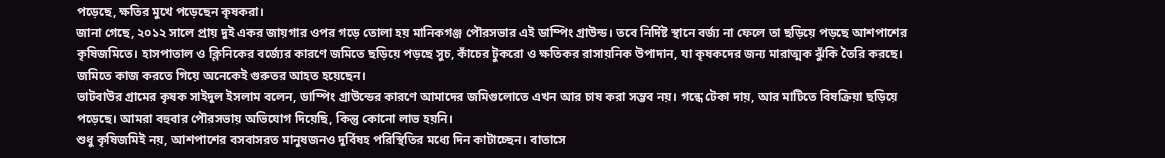পড়েছে, ক্ষতির মুখে পড়েছেন কৃষকরা।
জানা গেছে, ২০১২ সালে প্রায় দুই একর জায়গার ওপর গড়ে তোলা হয় মানিকগঞ্জ পৌরসভার এই ডাম্পিং গ্রাউন্ড। তবে নির্দিষ্ট স্থানে বর্জ্য না ফেলে তা ছড়িয়ে পড়ছে আশপাশের কৃষিজমিতে। হাসপাতাল ও ক্লিনিকের বর্জ্যের কারণে জমিতে ছড়িয়ে পড়ছে সুচ, কাঁচের টুকরো ও ক্ষতিকর রাসায়নিক উপাদান, যা কৃষকদের জন্য মারাত্মক ঝুঁকি তৈরি করছে। জমিতে কাজ করতে গিয়ে অনেকেই গুরুতর আহত হয়েছেন।
ভাটবাউর গ্রামের কৃষক সাইদুল ইসলাম বলেন, ডাম্পিং গ্রাউন্ডের কারণে আমাদের জমিগুলোতে এখন আর চাষ করা সম্ভব নয়। গন্ধে টেকা দায়, আর মাটিতে বিষক্রিয়া ছড়িয়ে পড়েছে। আমরা বহুবার পৌরসভায় অভিযোগ দিয়েছি, কিন্তু কোনো লাভ হয়নি।
শুধু কৃষিজমিই নয়, আশপাশের বসবাসরত মানুষজনও দুর্বিষহ পরিস্থিতির মধ্যে দিন কাটাচ্ছেন। বাতাসে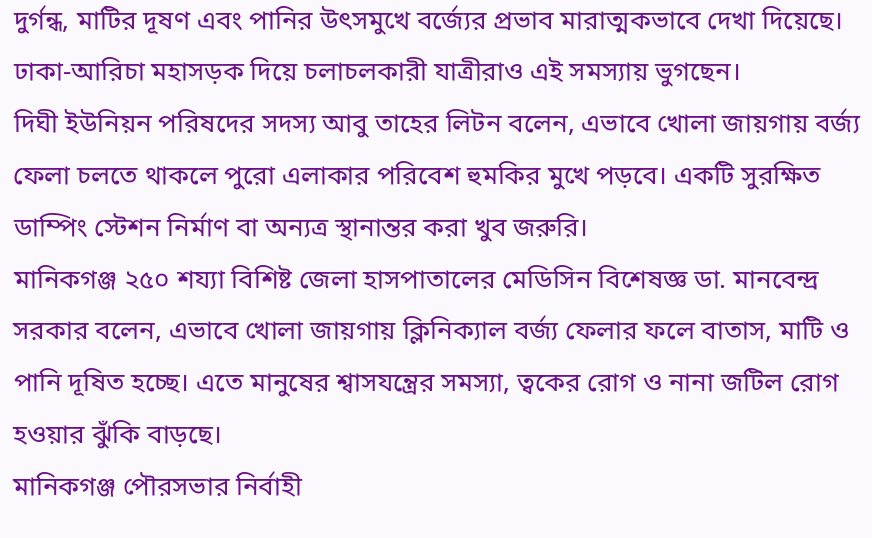দুর্গন্ধ, মাটির দূষণ এবং পানির উৎসমুখে বর্জ্যের প্রভাব মারাত্মকভাবে দেখা দিয়েছে। ঢাকা-আরিচা মহাসড়ক দিয়ে চলাচলকারী যাত্রীরাও এই সমস্যায় ভুগছেন।
দিঘী ইউনিয়ন পরিষদের সদস্য আবু তাহের লিটন বলেন, এভাবে খোলা জায়গায় বর্জ্য ফেলা চলতে থাকলে পুরো এলাকার পরিবেশ হুমকির মুখে পড়বে। একটি সুরক্ষিত ডাম্পিং স্টেশন নির্মাণ বা অন্যত্র স্থানান্তর করা খুব জরুরি।
মানিকগঞ্জ ২৫০ শয্যা বিশিষ্ট জেলা হাসপাতালের মেডিসিন বিশেষজ্ঞ ডা. মানবেন্দ্র সরকার বলেন, এভাবে খোলা জায়গায় ক্লিনিক্যাল বর্জ্য ফেলার ফলে বাতাস, মাটি ও পানি দূষিত হচ্ছে। এতে মানুষের শ্বাসযন্ত্রের সমস্যা, ত্বকের রোগ ও নানা জটিল রোগ হওয়ার ঝুঁকি বাড়ছে।
মানিকগঞ্জ পৌরসভার নির্বাহী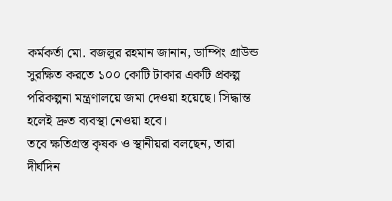কর্মকর্তা মো. বজলুর রহমান জানান, ডাম্পিং গ্রাউন্ড সুরক্ষিত করতে ১০০ কোটি টাকার একটি প্রকল্প পরিকল্পনা মন্ত্রণালয়ে জমা দেওয়া হয়েছে। সিদ্ধান্ত হলেই দ্রুত ব্যবস্থা নেওয়া হবে।
তবে ক্ষতিগ্রস্ত কৃষক ও স্থানীয়রা বলছেন, তারা দীর্ঘদিন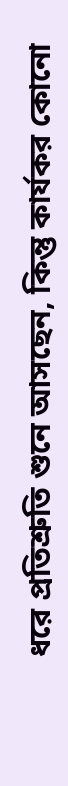ধরে প্রতিশ্রুতি শুনে আসছেন, কিন্তু কার্যকর কোনো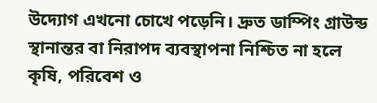উদ্যোগ এখনো চোখে পড়েনি। দ্রুত ডাম্পিং গ্রাউন্ড স্থানান্তর বা নিরাপদ ব্যবস্থাপনা নিশ্চিত না হলে কৃষি, পরিবেশ ও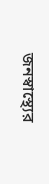জনস্বাস্থ্যের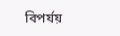বিপর্যয়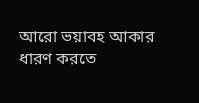আরো ভয়াবহ আকার ধারণ করতে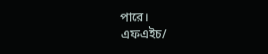পারে।
এফএইচ/